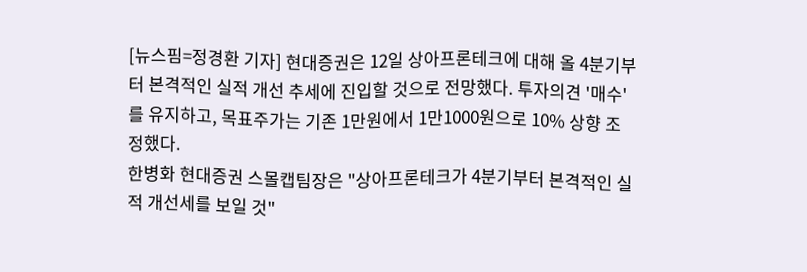[뉴스핌=정경환 기자] 현대증권은 12일 상아프론테크에 대해 올 4분기부터 본격적인 실적 개선 추세에 진입할 것으로 전망했다. 투자의견 '매수'를 유지하고, 목표주가는 기존 1만원에서 1만1000원으로 10% 상향 조정했다.
한병화 현대증권 스몰캡팀장은 "상아프론테크가 4분기부터 본격적인 실적 개선세를 보일 것"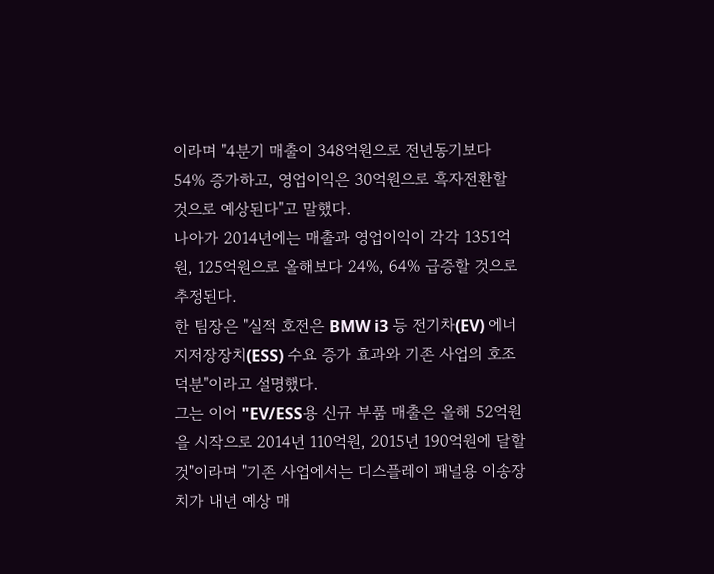이라며 "4분기 매출이 348억원으로 전년동기보다 54% 증가하고, 영업이익은 30억원으로 흑자전환할 것으로 예상된다"고 말했다.
나아가 2014년에는 매출과 영업이익이 각각 1351억원, 125억원으로 올해보다 24%, 64% 급증할 것으로 추정된다.
한 팀장은 "실적 호전은 BMW i3 등 전기차(EV) 에너지저장장치(ESS) 수요 증가 효과와 기존 사업의 호조 덕분"이라고 설명했다.
그는 이어 "EV/ESS용 신규 부품 매출은 올해 52억원을 시작으로 2014년 110억원, 2015년 190억원에 달할 것"이라며 "기존 사업에서는 디스플레이 패널용 이송장치가 내년 예상 매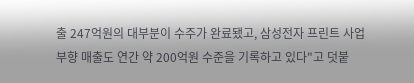출 247억원의 대부분이 수주가 완료됐고, 삼성전자 프린트 사업부향 매출도 연간 약 200억원 수준을 기록하고 있다"고 덧붙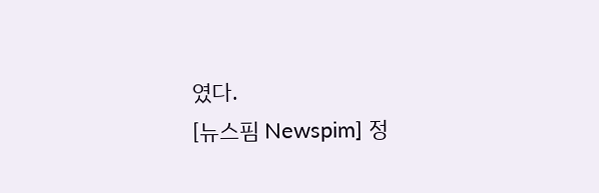였다.
[뉴스핌 Newspim] 정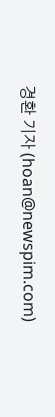경환 기자 (hoan@newspim.com)